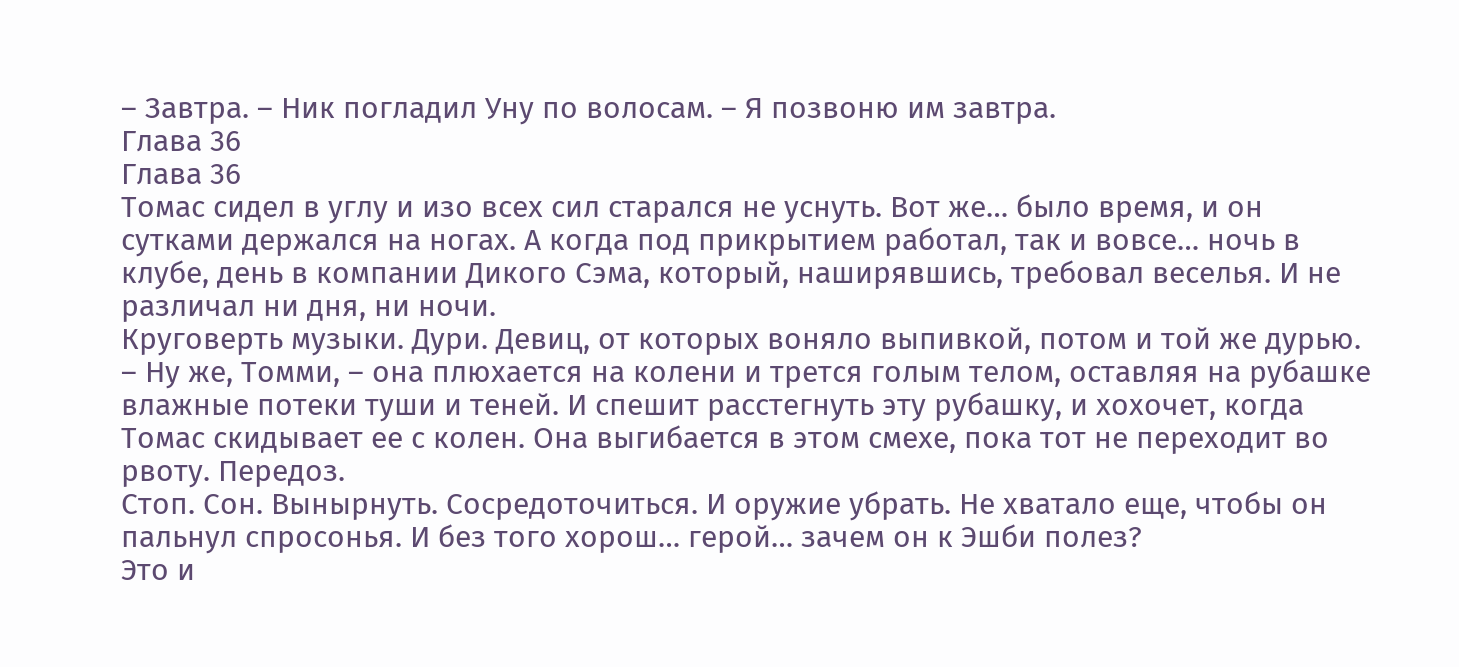– Завтра. – Ник погладил Уну по волосам. – Я позвоню им завтра.
Глава 36
Глава 36
Томас сидел в углу и изо всех сил старался не уснуть. Вот же… было время, и он сутками держался на ногах. А когда под прикрытием работал, так и вовсе… ночь в клубе, день в компании Дикого Сэма, который, наширявшись, требовал веселья. И не различал ни дня, ни ночи.
Круговерть музыки. Дури. Девиц, от которых воняло выпивкой, потом и той же дурью.
– Ну же, Томми, – она плюхается на колени и трется голым телом, оставляя на рубашке влажные потеки туши и теней. И спешит расстегнуть эту рубашку, и хохочет, когда Томас скидывает ее с колен. Она выгибается в этом смехе, пока тот не переходит во рвоту. Передоз.
Стоп. Сон. Вынырнуть. Сосредоточиться. И оружие убрать. Не хватало еще, чтобы он пальнул спросонья. И без того хорош… герой… зачем он к Эшби полез?
Это и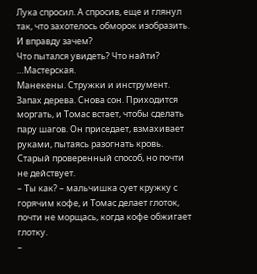Лука спросил. А спросив, еще и глянул так, что захотелось обморок изобразить.
И вправду зачем?
Что пытался увидеть? Что найти?
…Мастерская.
Манекены. Стружки и инструмент. Запах дерева. Снова сон. Приходится моргать, и Томас встает, чтобы сделать пару шагов. Он приседает, взмахивает руками, пытаясь разогнать кровь. Старый проверенный способ, но почти не действует.
– Ты как? – мальчишка сует кружку с горячим кофе, и Томас делает глоток, почти не морщась, когда кофе обжигает глотку.
–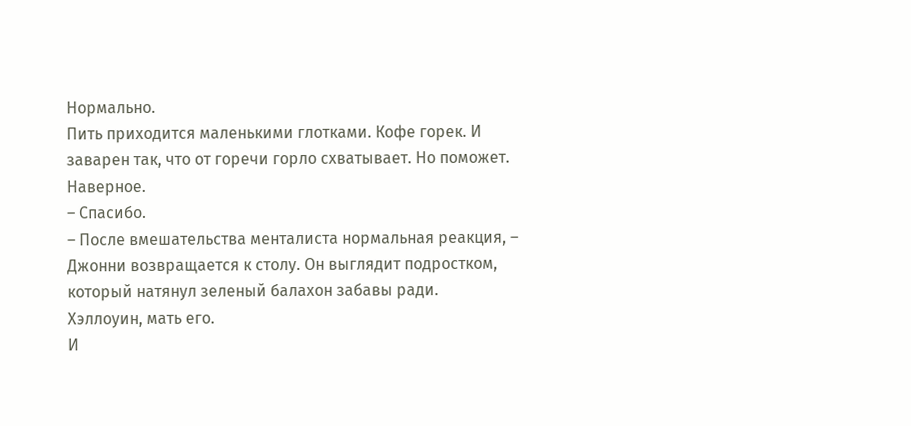Нормально.
Пить приходится маленькими глотками. Кофе горек. И заварен так, что от горечи горло схватывает. Но поможет. Наверное.
– Спасибо.
– После вмешательства менталиста нормальная реакция, – Джонни возвращается к столу. Он выглядит подростком, который натянул зеленый балахон забавы ради.
Хэллоуин, мать его.
И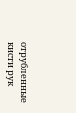отрубленные кисти рук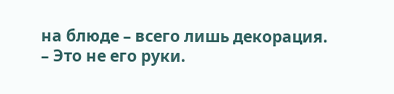на блюде – всего лишь декорация.
– Это не его руки.